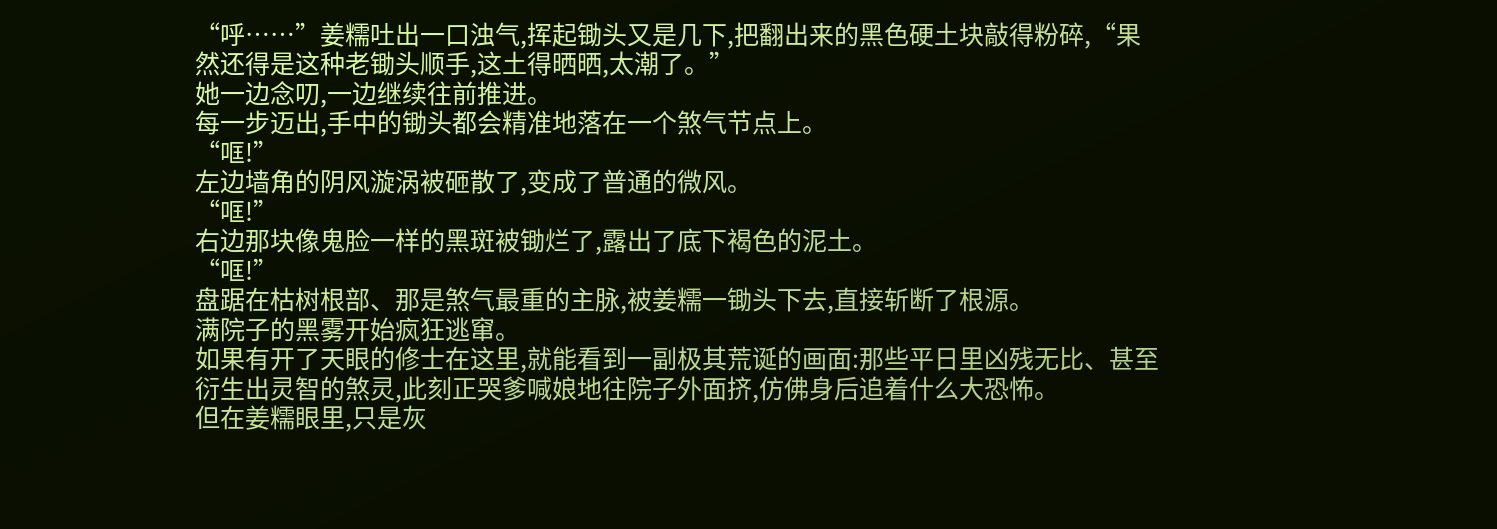“呼……”姜糯吐出一口浊气,挥起锄头又是几下,把翻出来的黑色硬土块敲得粉碎,“果然还得是这种老锄头顺手,这土得晒晒,太潮了。”
她一边念叨,一边继续往前推进。
每一步迈出,手中的锄头都会精准地落在一个煞气节点上。
“哐!”
左边墙角的阴风漩涡被砸散了,变成了普通的微风。
“哐!”
右边那块像鬼脸一样的黑斑被锄烂了,露出了底下褐色的泥土。
“哐!”
盘踞在枯树根部、那是煞气最重的主脉,被姜糯一锄头下去,直接斩断了根源。
满院子的黑雾开始疯狂逃窜。
如果有开了天眼的修士在这里,就能看到一副极其荒诞的画面:那些平日里凶残无比、甚至衍生出灵智的煞灵,此刻正哭爹喊娘地往院子外面挤,仿佛身后追着什么大恐怖。
但在姜糯眼里,只是灰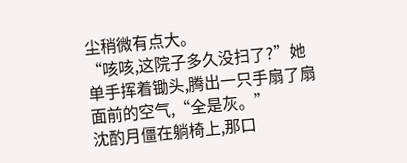尘稍微有点大。
“咳咳,这院子多久没扫了?”她单手挥着锄头,腾出一只手扇了扇面前的空气,“全是灰。”
沈酌月僵在躺椅上,那口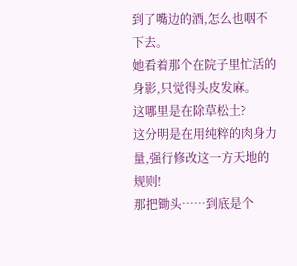到了嘴边的酒,怎么也咽不下去。
她看着那个在院子里忙活的身影,只觉得头皮发麻。
这哪里是在除草松土?
这分明是在用纯粹的肉身力量,强行修改这一方天地的规则!
那把锄头……到底是个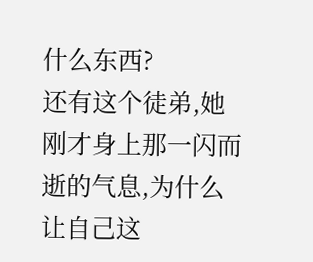什么东西?
还有这个徒弟,她刚才身上那一闪而逝的气息,为什么让自己这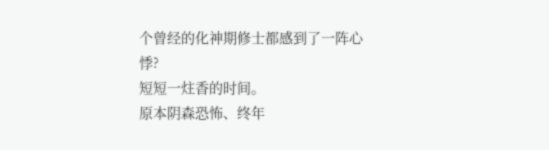个曾经的化神期修士都感到了一阵心悸?
短短一炷香的时间。
原本阴森恐怖、终年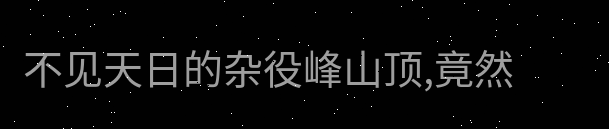不见天日的杂役峰山顶,竟然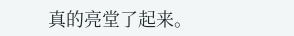真的亮堂了起来。